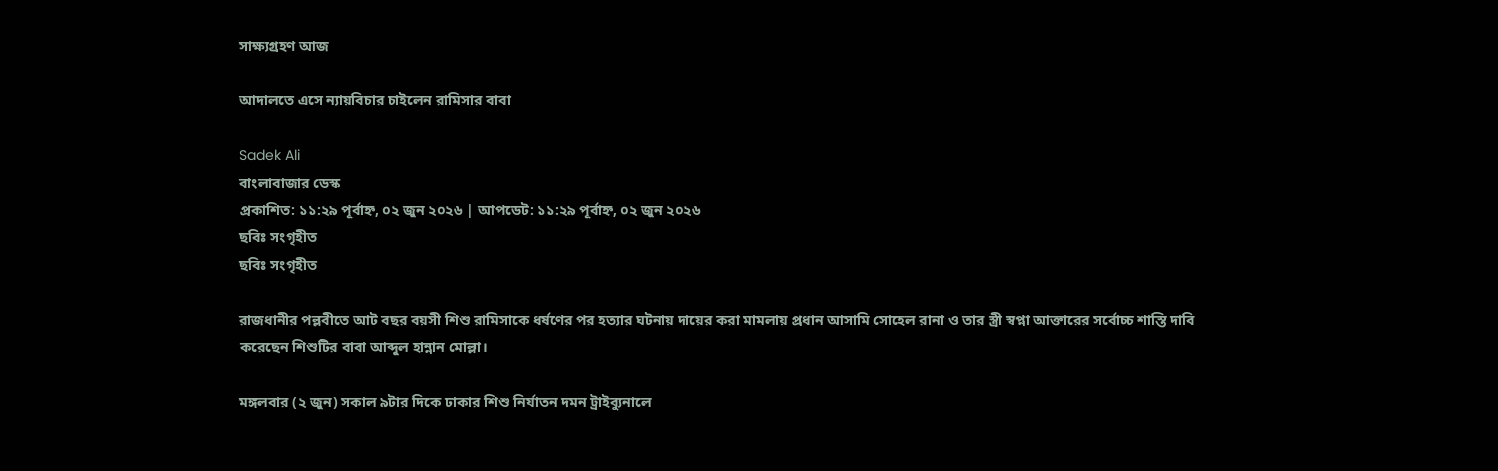সাক্ষ্যগ্রহণ আজ

আদালতে এসে ন্যায়বিচার চাইলেন রামিসার বাবা

Sadek Ali
বাংলাবাজার ডেস্ক
প্রকাশিত: ১১:২৯ পূর্বাহ্ন, ০২ জুন ২০২৬ | আপডেট: ১১:২৯ পূর্বাহ্ন, ০২ জুন ২০২৬
ছবিঃ সংগৃহীত
ছবিঃ সংগৃহীত

রাজধানীর পল্লবীতে আট বছর বয়সী শিশু রামিসাকে ধর্ষণের পর হত্যার ঘটনায় দায়ের করা মামলায় প্রধান আসামি সোহেল রানা ও তার স্ত্রী স্বপ্না আক্তারের সর্বোচ্চ শাস্তি দাবি করেছেন শিশুটির বাবা আব্দুল হান্নান মোল্লা।

মঙ্গলবার (২ জুন) সকাল ৯টার দিকে ঢাকার শিশু নির্যাতন দমন ট্রাইব্যুনালে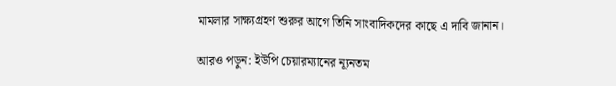মামলার সাক্ষ্যগ্রহণ শুরুর আগে তিনি সাংবাদিকদের কাছে এ দাবি জানান।

আরও পড়ুন: ইউপি চেয়ারম্যানের ন্যূনতম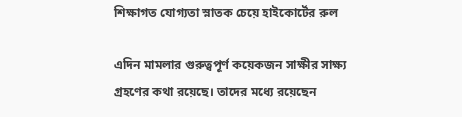শিক্ষাগত যোগ্যতা স্নাতক চেয়ে হাইকোর্টের রুল

এদিন মামলার গুরুত্বপূর্ণ কয়েকজন সাক্ষীর সাক্ষ্য গ্রহণের কথা রয়েছে। তাদের মধ্যে রয়েছেন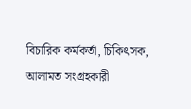বিচারিক কর্মকর্তা, চিকিৎসক, আলামত সংগ্রহকারী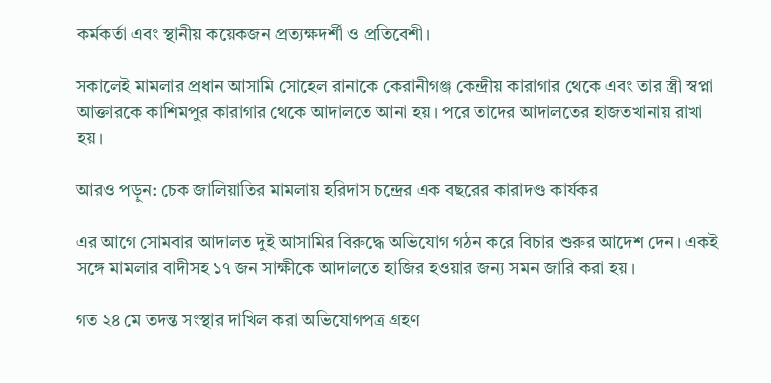কর্মকর্তা এবং স্থানীয় কয়েকজন প্রত্যক্ষদর্শী ও প্রতিবেশী।

সকালেই মামলার প্রধান আসামি সোহেল রানাকে কেরানীগঞ্জ কেন্দ্রীয় কারাগার থেকে এবং তার স্ত্রী স্বপ্না আক্তারকে কাশিমপুর কারাগার থেকে আদালতে আনা হয়। পরে তাদের আদালতের হাজতখানায় রাখা হয়।

আরও পড়ুন: চেক জালিয়াতির মামলায় হরিদাস চন্দ্রের এক বছরের কারাদণ্ড কার্যকর

এর আগে সোমবার আদালত দুই আসামির বিরুদ্ধে অভিযোগ গঠন করে বিচার শুরুর আদেশ দেন। একই সঙ্গে মামলার বাদীসহ ১৭ জন সাক্ষীকে আদালতে হাজির হওয়ার জন্য সমন জারি করা হয়।

গত ২৪ মে তদন্ত সংস্থার দাখিল করা অভিযোগপত্র গ্রহণ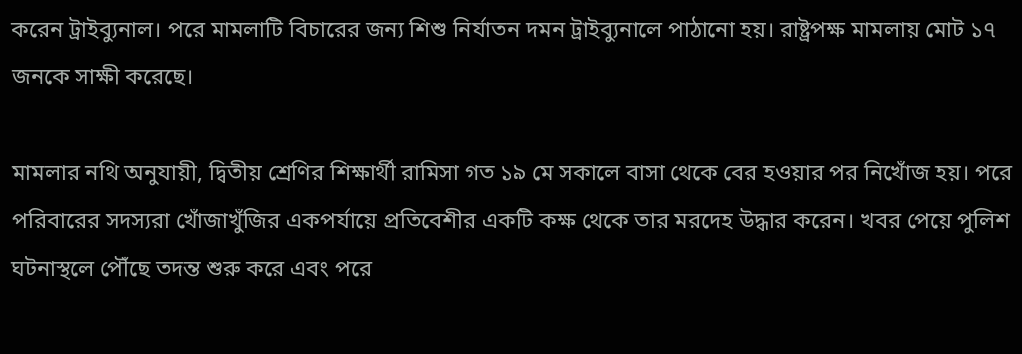করেন ট্রাইব্যুনাল। পরে মামলাটি বিচারের জন্য শিশু নির্যাতন দমন ট্রাইব্যুনালে পাঠানো হয়। রাষ্ট্রপক্ষ মামলায় মোট ১৭ জনকে সাক্ষী করেছে।

মামলার নথি অনুযায়ী, দ্বিতীয় শ্রেণির শিক্ষার্থী রামিসা গত ১৯ মে সকালে বাসা থেকে বের হওয়ার পর নিখোঁজ হয়। পরে পরিবারের সদস্যরা খোঁজাখুঁজির একপর্যায়ে প্রতিবেশীর একটি কক্ষ থেকে তার মরদেহ উদ্ধার করেন। খবর পেয়ে পুলিশ ঘটনাস্থলে পৌঁছে তদন্ত শুরু করে এবং পরে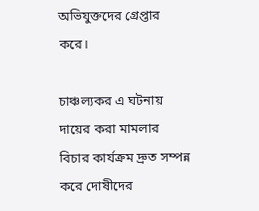অভিযুক্তদের গ্রেপ্তার করে।

চাঞ্চল্যকর এ ঘটনায় দায়ের করা মামলার বিচার কার্যক্রম দ্রুত সম্পন্ন করে দোষীদের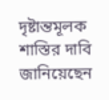দৃষ্টান্তমূলক শাস্তির দাবি জানিয়েছেন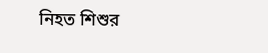নিহত শিশুর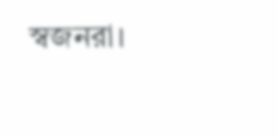স্বজনরা।